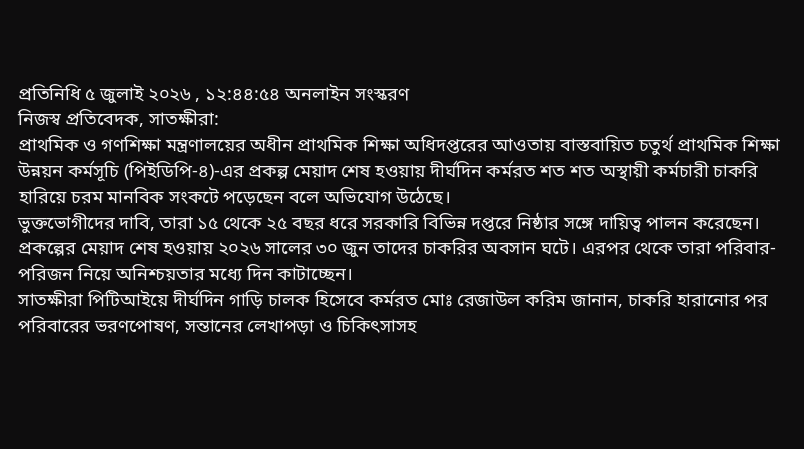প্রতিনিধি ৫ জুলাই ২০২৬ , ১২:৪৪:৫৪ অনলাইন সংস্করণ
নিজস্ব প্রতিবেদক, সাতক্ষীরা:
প্রাথমিক ও গণশিক্ষা মন্ত্রণালয়ের অধীন প্রাথমিক শিক্ষা অধিদপ্তরের আওতায় বাস্তবায়িত চতুর্থ প্রাথমিক শিক্ষা উন্নয়ন কর্মসূচি (পিইডিপি-৪)-এর প্রকল্প মেয়াদ শেষ হওয়ায় দীর্ঘদিন কর্মরত শত শত অস্থায়ী কর্মচারী চাকরি হারিয়ে চরম মানবিক সংকটে পড়েছেন বলে অভিযোগ উঠেছে।
ভুক্তভোগীদের দাবি, তারা ১৫ থেকে ২৫ বছর ধরে সরকারি বিভিন্ন দপ্তরে নিষ্ঠার সঙ্গে দায়িত্ব পালন করেছেন। প্রকল্পের মেয়াদ শেষ হওয়ায় ২০২৬ সালের ৩০ জুন তাদের চাকরির অবসান ঘটে। এরপর থেকে তারা পরিবার-পরিজন নিয়ে অনিশ্চয়তার মধ্যে দিন কাটাচ্ছেন।
সাতক্ষীরা পিটিআইয়ে দীর্ঘদিন গাড়ি চালক হিসেবে কর্মরত মোঃ রেজাউল করিম জানান, চাকরি হারানোর পর পরিবারের ভরণপোষণ, সন্তানের লেখাপড়া ও চিকিৎসাসহ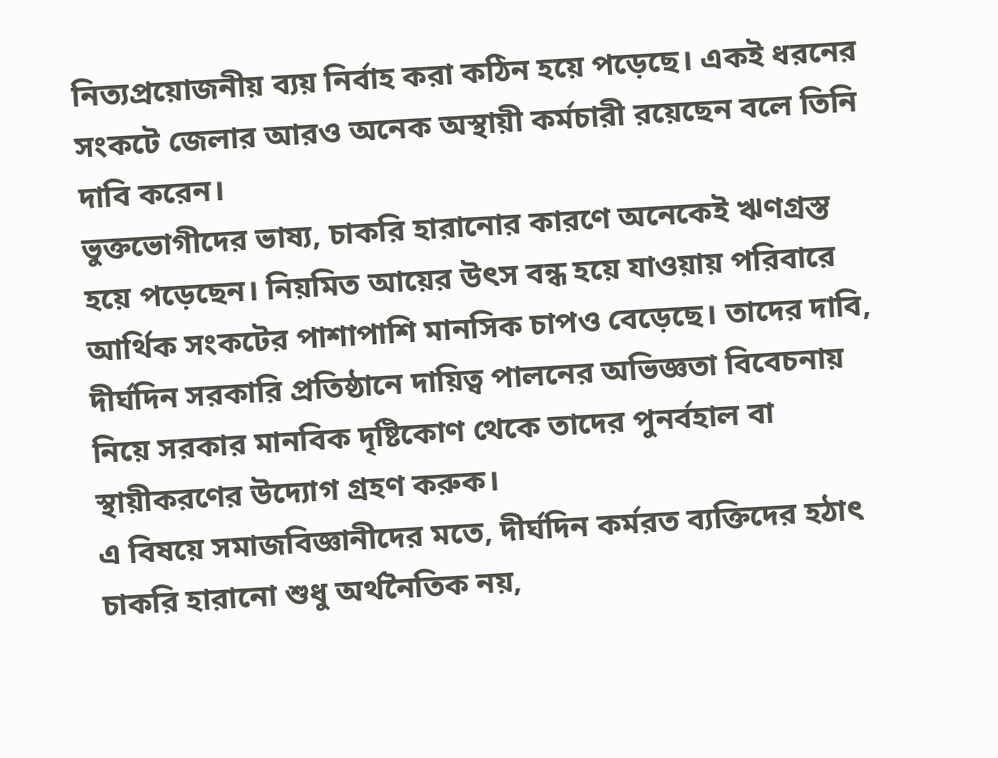নিত্যপ্রয়োজনীয় ব্যয় নির্বাহ করা কঠিন হয়ে পড়েছে। একই ধরনের সংকটে জেলার আরও অনেক অস্থায়ী কর্মচারী রয়েছেন বলে তিনি দাবি করেন।
ভুক্তভোগীদের ভাষ্য, চাকরি হারানোর কারণে অনেকেই ঋণগ্রস্ত হয়ে পড়েছেন। নিয়মিত আয়ের উৎস বন্ধ হয়ে যাওয়ায় পরিবারে আর্থিক সংকটের পাশাপাশি মানসিক চাপও বেড়েছে। তাদের দাবি, দীর্ঘদিন সরকারি প্রতিষ্ঠানে দায়িত্ব পালনের অভিজ্ঞতা বিবেচনায় নিয়ে সরকার মানবিক দৃষ্টিকোণ থেকে তাদের পুনর্বহাল বা স্থায়ীকরণের উদ্যোগ গ্রহণ করুক।
এ বিষয়ে সমাজবিজ্ঞানীদের মতে, দীর্ঘদিন কর্মরত ব্যক্তিদের হঠাৎ চাকরি হারানো শুধু অর্থনৈতিক নয়,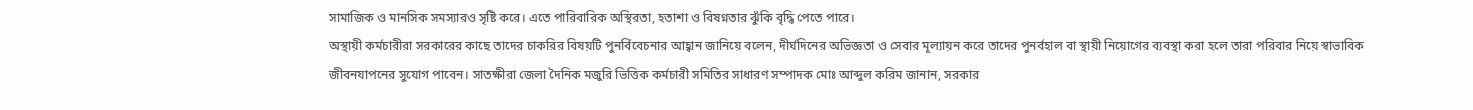সামাজিক ও মানসিক সমস্যারও সৃষ্টি করে। এতে পারিবারিক অস্থিরতা, হতাশা ও বিষণ্নতার ঝুঁকি বৃদ্ধি পেতে পারে।
অস্থায়ী কর্মচারীরা সরকারের কাছে তাদের চাকরির বিষয়টি পুনর্বিবেচনার আহ্বান জানিয়ে বলেন, দীর্ঘদিনের অভিজ্ঞতা ও সেবার মূল্যায়ন করে তাদের পুনর্বহাল বা স্থায়ী নিয়োগের ব্যবস্থা করা হলে তারা পরিবার নিয়ে স্বাভাবিক জীবনযাপনের সুযোগ পাবেন। সাতক্ষীরা জেলা দৈনিক মজুরি ভিত্তিক কর্মচারী সমিতির সাধারণ সম্পাদক মোঃ আব্দুল করিম জানান, সরকার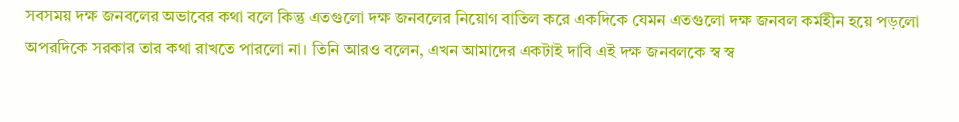সবসময় দক্ষ জনবলের অভাবের কথা বলে কিন্তু এতগুলো দক্ষ জনবলের নিয়োগ বাতিল করে একদিকে যেমন এতগুলো দক্ষ জনবল কর্মহীন হয়ে পড়লো অপরদিকে সরকার তার কথা রাখতে পারলো না। তিনি আরও বলেন, এখন আমাদের একটাই দাবি এই দক্ষ জনবলকে স্ব স্ব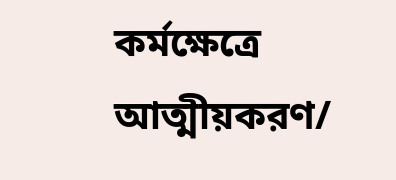কর্মক্ষেত্রে আত্মীয়করণ/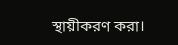স্থায়ীকরণ করা।